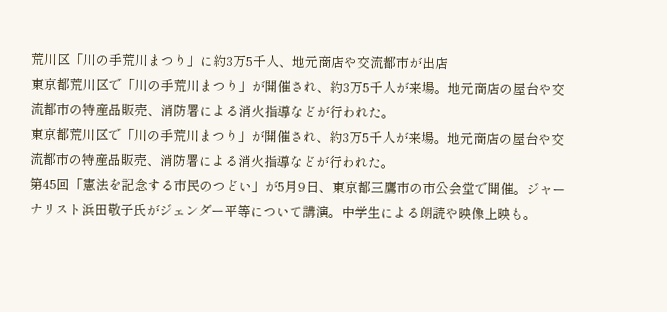荒川区「川の手荒川まつり」に約3万5千人、地元商店や交流都市が出店
東京都荒川区で「川の手荒川まつり」が開催され、約3万5千人が来場。地元商店の屋台や交流都市の特産品販売、消防署による消火指導などが行われた。
東京都荒川区で「川の手荒川まつり」が開催され、約3万5千人が来場。地元商店の屋台や交流都市の特産品販売、消防署による消火指導などが行われた。
第45回「憲法を記念する市民のつどい」が5月9日、東京都三鷹市の市公会堂で開催。ジャーナリスト浜田敬子氏がジェンダー平等について講演。中学生による朗読や映像上映も。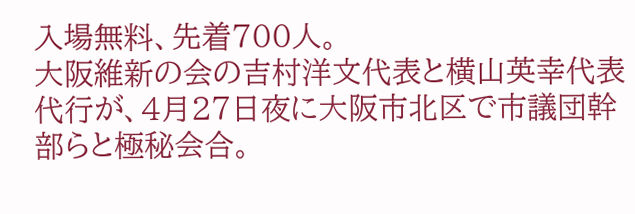入場無料、先着700人。
大阪維新の会の吉村洋文代表と横山英幸代表代行が、4月27日夜に大阪市北区で市議団幹部らと極秘会合。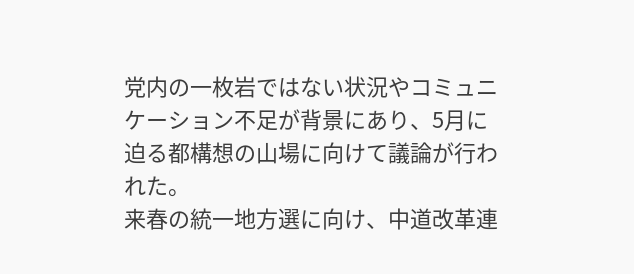党内の一枚岩ではない状況やコミュニケーション不足が背景にあり、5月に迫る都構想の山場に向けて議論が行われた。
来春の統一地方選に向け、中道改革連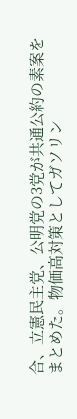合、立憲民主党、公明党の3党が共通公約の素案をまとめた。物価高対策としてガソリン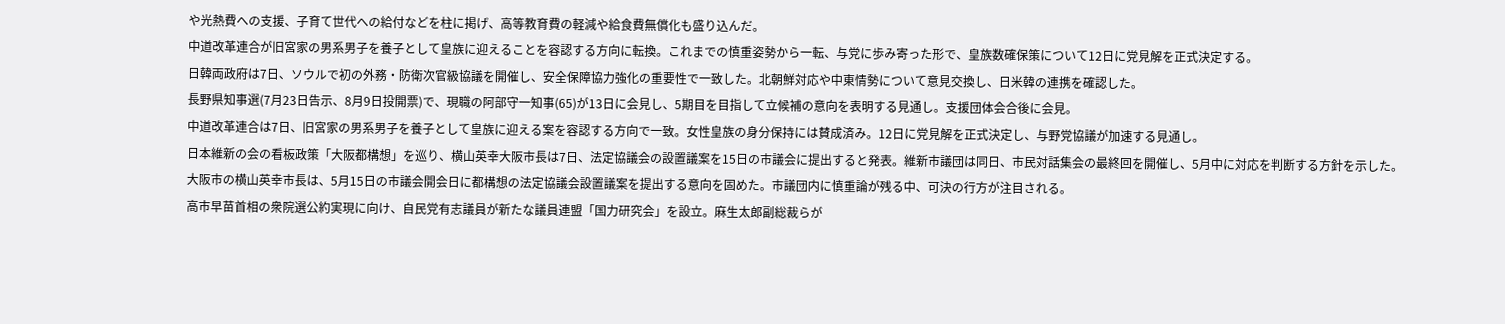や光熱費への支援、子育て世代への給付などを柱に掲げ、高等教育費の軽減や給食費無償化も盛り込んだ。
中道改革連合が旧宮家の男系男子を養子として皇族に迎えることを容認する方向に転換。これまでの慎重姿勢から一転、与党に歩み寄った形で、皇族数確保策について12日に党見解を正式決定する。
日韓両政府は7日、ソウルで初の外務・防衛次官級協議を開催し、安全保障協力強化の重要性で一致した。北朝鮮対応や中東情勢について意見交換し、日米韓の連携を確認した。
長野県知事選(7月23日告示、8月9日投開票)で、現職の阿部守一知事(65)が13日に会見し、5期目を目指して立候補の意向を表明する見通し。支援団体会合後に会見。
中道改革連合は7日、旧宮家の男系男子を養子として皇族に迎える案を容認する方向で一致。女性皇族の身分保持には賛成済み。12日に党見解を正式決定し、与野党協議が加速する見通し。
日本維新の会の看板政策「大阪都構想」を巡り、横山英幸大阪市長は7日、法定協議会の設置議案を15日の市議会に提出すると発表。維新市議団は同日、市民対話集会の最終回を開催し、5月中に対応を判断する方針を示した。
大阪市の横山英幸市長は、5月15日の市議会開会日に都構想の法定協議会設置議案を提出する意向を固めた。市議団内に慎重論が残る中、可決の行方が注目される。
高市早苗首相の衆院選公約実現に向け、自民党有志議員が新たな議員連盟「国力研究会」を設立。麻生太郎副総裁らが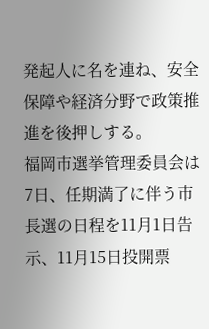発起人に名を連ね、安全保障や経済分野で政策推進を後押しする。
福岡市選挙管理委員会は7日、任期満了に伴う市長選の日程を11月1日告示、11月15日投開票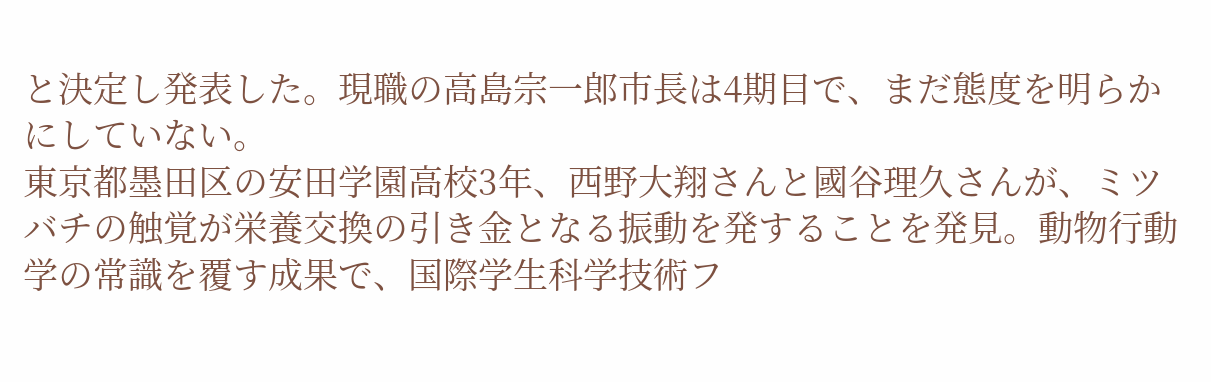と決定し発表した。現職の高島宗一郎市長は4期目で、まだ態度を明らかにしていない。
東京都墨田区の安田学園高校3年、西野大翔さんと國谷理久さんが、ミツバチの触覚が栄養交換の引き金となる振動を発することを発見。動物行動学の常識を覆す成果で、国際学生科学技術フ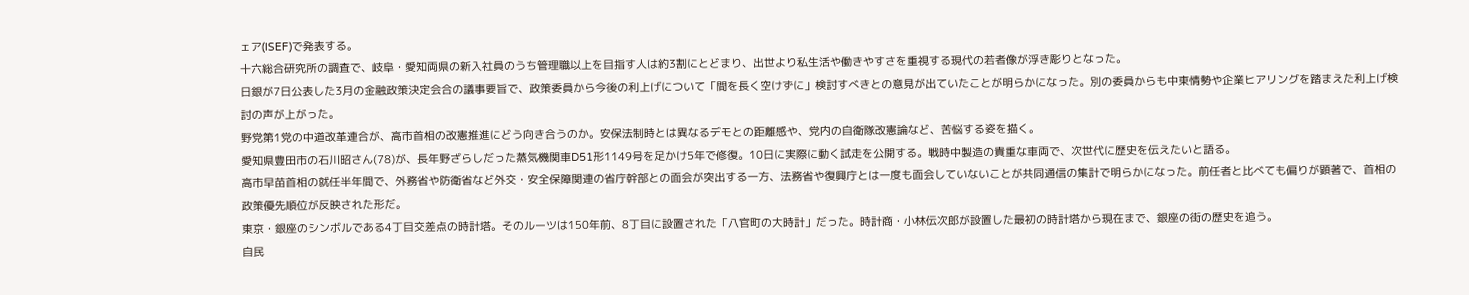ェア(ISEF)で発表する。
十六総合研究所の調査で、岐阜・愛知両県の新入社員のうち管理職以上を目指す人は約3割にとどまり、出世より私生活や働きやすさを重視する現代の若者像が浮き彫りとなった。
日銀が7日公表した3月の金融政策決定会合の議事要旨で、政策委員から今後の利上げについて「間を長く空けずに」検討すべきとの意見が出ていたことが明らかになった。別の委員からも中東情勢や企業ヒアリングを踏まえた利上げ検討の声が上がった。
野党第1党の中道改革連合が、高市首相の改憲推進にどう向き合うのか。安保法制時とは異なるデモとの距離感や、党内の自衛隊改憲論など、苦悩する姿を描く。
愛知県豊田市の石川昭さん(78)が、長年野ざらしだった蒸気機関車D51形1149号を足かけ5年で修復。10日に実際に動く試走を公開する。戦時中製造の貴重な車両で、次世代に歴史を伝えたいと語る。
高市早苗首相の就任半年間で、外務省や防衛省など外交・安全保障関連の省庁幹部との面会が突出する一方、法務省や復興庁とは一度も面会していないことが共同通信の集計で明らかになった。前任者と比べても偏りが顕著で、首相の政策優先順位が反映された形だ。
東京・銀座のシンボルである4丁目交差点の時計塔。そのルーツは150年前、8丁目に設置された「八官町の大時計」だった。時計商・小林伝次郎が設置した最初の時計塔から現在まで、銀座の街の歴史を追う。
自民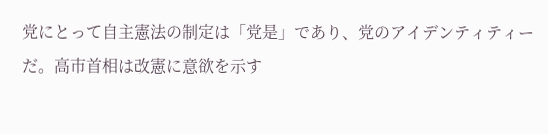党にとって自主憲法の制定は「党是」であり、党のアイデンティティーだ。高市首相は改憲に意欲を示す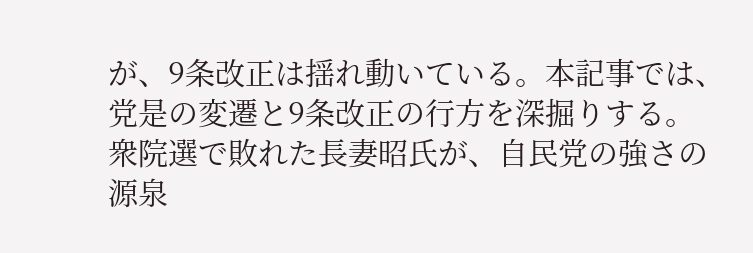が、9条改正は揺れ動いている。本記事では、党是の変遷と9条改正の行方を深掘りする。
衆院選で敗れた長妻昭氏が、自民党の強さの源泉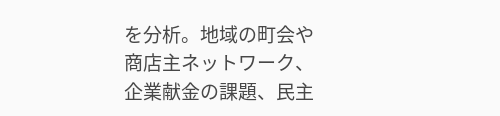を分析。地域の町会や商店主ネットワーク、企業献金の課題、民主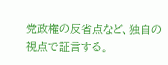党政権の反省点など、独自の視点で証言する。